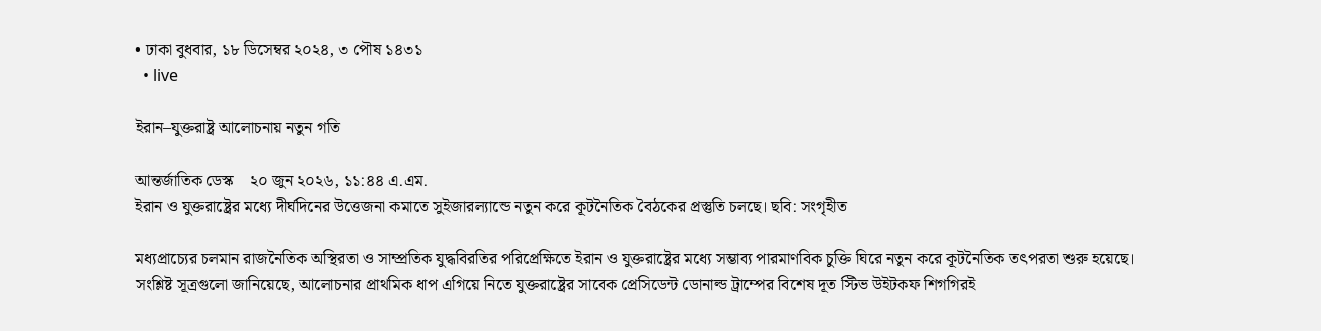• ঢাকা বুধবার, ১৮ ডিসেম্বর ২০২৪, ৩ পৌষ ১৪৩১
  • live

ইরান–যুক্তরাষ্ট্র আলোচনায় নতুন গতি

আন্তর্জাতিক ডেস্ক    ২০ জুন ২০২৬, ১১:৪৪ এ.এম.
ইরান ও যুক্তরাষ্ট্রের মধ্যে দীর্ঘদিনের উত্তেজনা কমাতে সুইজারল্যান্ডে নতুন করে কূটনৈতিক বৈঠকের প্রস্তুতি চলছে। ছবি: সংগৃহীত

মধ্যপ্রাচ্যের চলমান রাজনৈতিক অস্থিরতা ও সাম্প্রতিক যুদ্ধবিরতির পরিপ্রেক্ষিতে ইরান ও যুক্তরাষ্ট্রের মধ্যে সম্ভাব্য পারমাণবিক চুক্তি ঘিরে নতুন করে কূটনৈতিক তৎপরতা শুরু হয়েছে। সংশ্লিষ্ট সূত্রগুলো জানিয়েছে, আলোচনার প্রাথমিক ধাপ এগিয়ে নিতে যুক্তরাষ্ট্রের সাবেক প্রেসিডেন্ট ডোনাল্ড ট্রাম্পের বিশেষ দূত স্টিভ উইটকফ শিগগিরই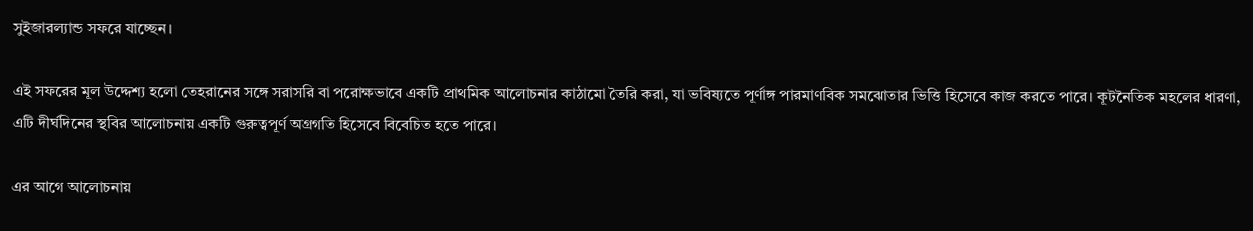সুইজারল্যান্ড সফরে যাচ্ছেন।

এই সফরের মূল উদ্দেশ্য হলো তেহরানের সঙ্গে সরাসরি বা পরোক্ষভাবে একটি প্রাথমিক আলোচনার কাঠামো তৈরি করা, যা ভবিষ্যতে পূর্ণাঙ্গ পারমাণবিক সমঝোতার ভিত্তি হিসেবে কাজ করতে পারে। কূটনৈতিক মহলের ধারণা, এটি দীর্ঘদিনের স্থবির আলোচনায় একটি গুরুত্বপূর্ণ অগ্রগতি হিসেবে বিবেচিত হতে পারে।

এর আগে আলোচনায়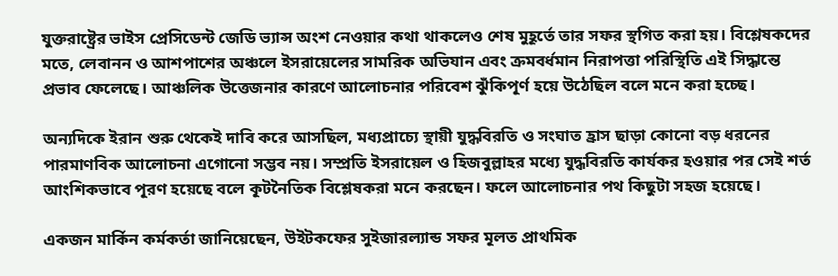যুক্তরাষ্ট্রের ভাইস প্রেসিডেন্ট জেডি ভ্যান্স অংশ নেওয়ার কথা থাকলেও শেষ মুহূর্তে তার সফর স্থগিত করা হয়। বিশ্লেষকদের মতে, লেবানন ও আশপাশের অঞ্চলে ইসরায়েলের সামরিক অভিযান এবং ক্রমবর্ধমান নিরাপত্তা পরিস্থিতি এই সিদ্ধান্তে প্রভাব ফেলেছে। আঞ্চলিক উত্তেজনার কারণে আলোচনার পরিবেশ ঝুঁকিপূর্ণ হয়ে উঠেছিল বলে মনে করা হচ্ছে।

অন্যদিকে ইরান শুরু থেকেই দাবি করে আসছিল, মধ্যপ্রাচ্যে স্থায়ী যুদ্ধবিরতি ও সংঘাত হ্রাস ছাড়া কোনো বড় ধরনের পারমাণবিক আলোচনা এগোনো সম্ভব নয়। সম্প্রতি ইসরায়েল ও হিজবুল্লাহর মধ্যে যুদ্ধবিরতি কার্যকর হওয়ার পর সেই শর্ত আংশিকভাবে পূরণ হয়েছে বলে কূটনৈতিক বিশ্লেষকরা মনে করছেন। ফলে আলোচনার পথ কিছুটা সহজ হয়েছে।

একজন মার্কিন কর্মকর্তা জানিয়েছেন, উইটকফের সুইজারল্যান্ড সফর মূলত প্রাথমিক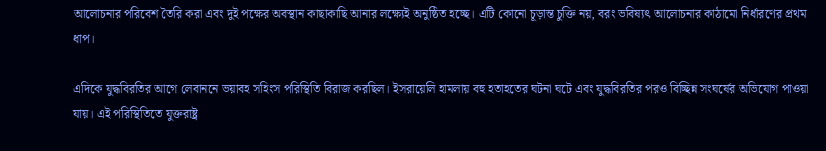আলোচনার পরিবেশ তৈরি করা এবং দুই পক্ষের অবস্থান কাছাকাছি আনার লক্ষ্যেই অনুষ্ঠিত হচ্ছে। এটি কোনো চূড়ান্ত চুক্তি নয়, বরং ভবিষ্যৎ আলোচনার কাঠামো নির্ধারণের প্রথম ধাপ।

এদিকে যুদ্ধবিরতির আগে লেবাননে ভয়াবহ সহিংস পরিস্থিতি বিরাজ করছিল। ইসরায়েলি হামলায় বহু হতাহতের ঘটনা ঘটে এবং যুদ্ধবিরতির পরও বিচ্ছিন্ন সংঘর্ষের অভিযোগ পাওয়া যায়। এই পরিস্থিতিতে যুক্তরাষ্ট্র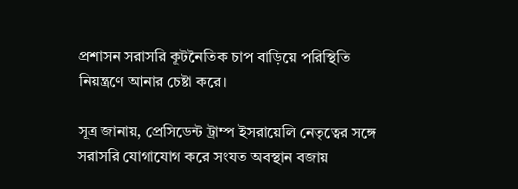প্রশাসন সরাসরি কূটনৈতিক চাপ বাড়িয়ে পরিস্থিতি নিয়ন্ত্রণে আনার চেষ্টা করে।

সূত্র জানায়, প্রেসিডেন্ট ট্রাম্প ইসরায়েলি নেতৃত্বের সঙ্গে সরাসরি যোগাযোগ করে সংযত অবস্থান বজায়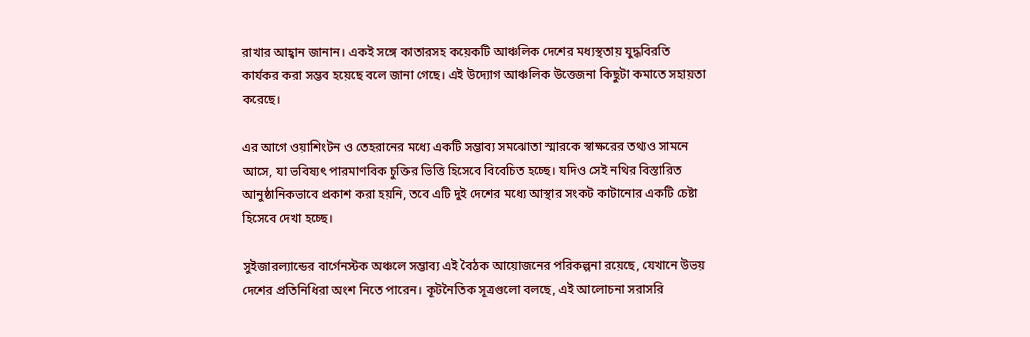রাখার আহ্বান জানান। একই সঙ্গে কাতারসহ কয়েকটি আঞ্চলিক দেশের মধ্যস্থতায় যুদ্ধবিরতি কার্যকর করা সম্ভব হয়েছে বলে জানা গেছে। এই উদ্যোগ আঞ্চলিক উত্তেজনা কিছুটা কমাতে সহায়তা করেছে।

এর আগে ওয়াশিংটন ও তেহরানের মধ্যে একটি সম্ভাব্য সমঝোতা স্মারকে স্বাক্ষরের তথ্যও সামনে আসে, যা ভবিষ্যৎ পারমাণবিক চুক্তির ভিত্তি হিসেবে বিবেচিত হচ্ছে। যদিও সেই নথির বিস্তারিত আনুষ্ঠানিকভাবে প্রকাশ করা হয়নি, তবে এটি দুই দেশের মধ্যে আস্থার সংকট কাটানোর একটি চেষ্টা হিসেবে দেখা হচ্ছে।

সুইজারল্যান্ডের বার্গেনস্টক অঞ্চলে সম্ভাব্য এই বৈঠক আয়োজনের পরিকল্পনা রয়েছে, যেখানে উভয় দেশের প্রতিনিধিরা অংশ নিতে পারেন। কূটনৈতিক সূত্রগুলো বলছে, এই আলোচনা সরাসরি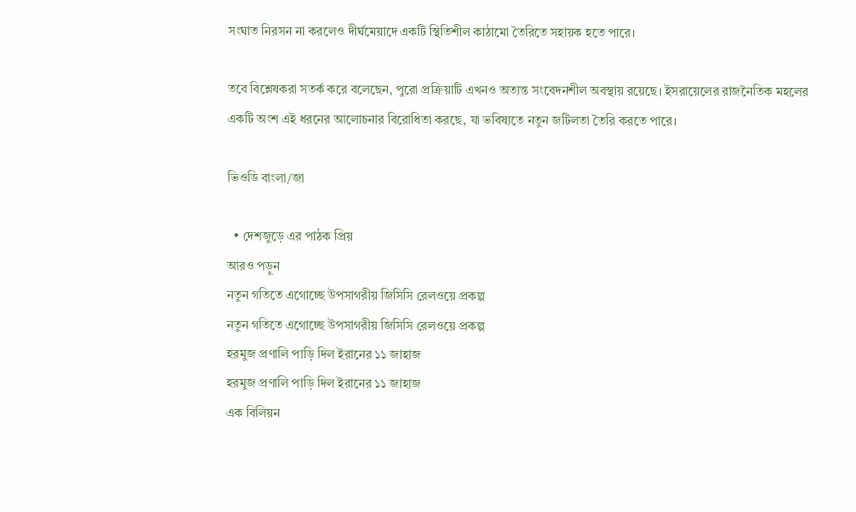সংঘাত নিরসন না করলেও দীর্ঘমেয়াদে একটি স্থিতিশীল কাঠামো তৈরিতে সহায়ক হতে পারে।

তবে বিশ্লেষকরা সতর্ক করে বলেছেন, পুরো প্রক্রিয়াটি এখনও অত্যন্ত সংবেদনশীল অবস্থায় রয়েছে। ইসরায়েলের রাজনৈতিক মহলের একটি অংশ এই ধরনের আলোচনার বিরোধিতা করছে, যা ভবিষ্যতে নতুন জটিলতা তৈরি করতে পারে।

ভিওডি বাংলা/জা

  • দেশজুড়ে এর পাঠক প্রিয়
আরও পড়ুন
নতুন গতিতে এগোচ্ছে উপসাগরীয় জিসিসি রেলওয়ে প্রকল্প
নতুন গতিতে এগোচ্ছে উপসাগরীয় জিসিসি রেলওয়ে প্রকল্প
হরমুজ প্রণালি পাড়ি দিল ইরানের ১১ জাহাজ
হরমুজ প্রণালি পাড়ি দিল ইরানের ১১ জাহাজ
এক বিলিয়ন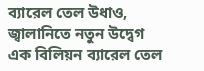ব্যারেল তেল উধাও, জ্বালানিতে নতুন উদ্বেগ
এক বিলিয়ন ব্যারেল তেল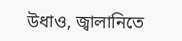উধাও, জ্বালানিতে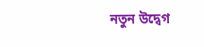নতুন উদ্বেগ